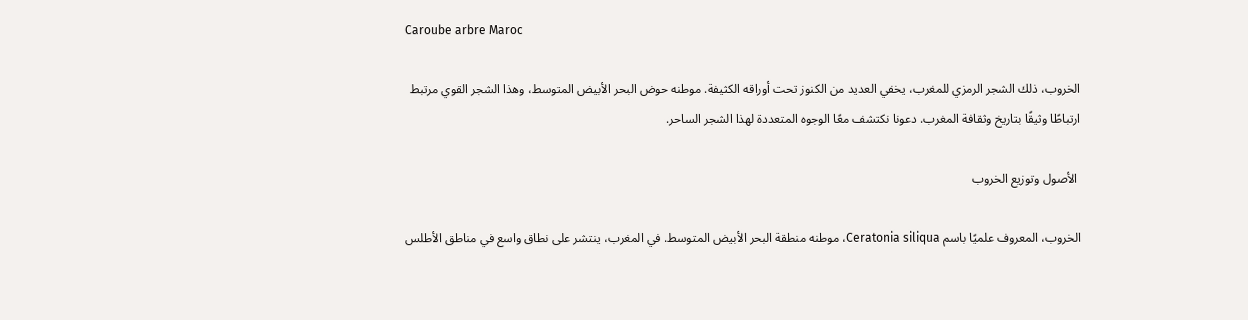Caroube arbre Maroc

الخروب، ذلك الشجر الرمزي للمغرب، يخفي العديد من الكنوز تحت أوراقه الكثيفة. موطنه حوض البحر الأبيض المتوسط، وهذا الشجر القوي مرتبط ارتباطًا وثيقًا بتاريخ وثقافة المغرب. دعونا نكتشف معًا الوجوه المتعددة لهذا الشجر الساحر.

 الأصول وتوزيع الخروب

الخروب، المعروف علميًا باسم Ceratonia siliqua، موطنه منطقة البحر الأبيض المتوسط. في المغرب، ينتشر على نطاق واسع في مناطق الأطلس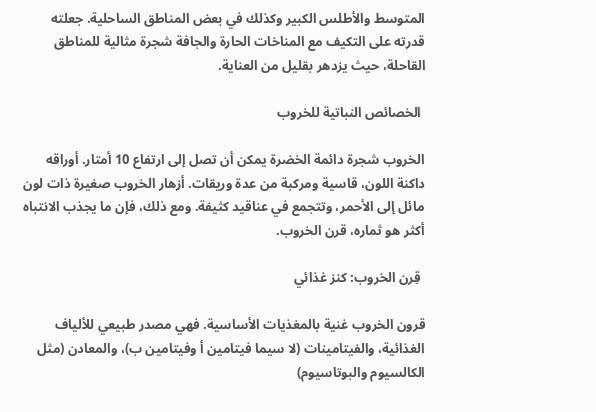المتوسط والأطلس الكبير وكذلك في بعض المناطق الساحلية. جعلته قدرته على التكيف مع المناخات الحارة والجافة شجرة مثالية للمناطق القاحلة، حيث يزدهر بقليل من العناية.

 الخصائص النباتية للخروب

الخروب شجرة دائمة الخضرة يمكن أن تصل إلى ارتفاع 10 أمتار. أوراقه داكنة اللون، قاسية ومركبة من عدة وريقات. أزهار الخروب صغيرة ذات لون مائل إلى الأحمر، وتتجمع في عناقيد كثيفة. ومع ذلك، فإن ما يجذب الانتباه أكثر هو ثماره، قرن الخروب.

 قِرن الخروب: كنز غذائي

قرون الخروب غنية بالمغذيات الأساسية. فهي مصدر طبيعي للألياف الغذائية، والفيتامينات (لا سيما فيتامين أ وفيتامين ب)، والمعادن (مثل الكالسيوم والبوتاسيوم)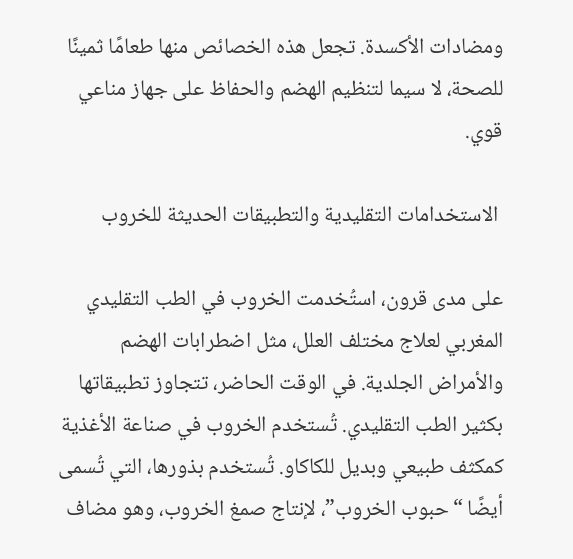ومضادات الأكسدة. تجعل هذه الخصائص منها طعامًا ثمينًا للصحة، لا سيما لتنظيم الهضم والحفاظ على جهاز مناعي قوي.

 الاستخدامات التقليدية والتطبيقات الحديثة للخروب

على مدى قرون، استُخدمت الخروب في الطب التقليدي المغربي لعلاج مختلف العلل، مثل اضطرابات الهضم والأمراض الجلدية. في الوقت الحاضر، تتجاوز تطبيقاتها بكثير الطب التقليدي. تُستخدم الخروب في صناعة الأغذية كمكثف طبيعي وبديل للكاكاو. تُستخدم بذورها، التي تُسمى أيضًا “حبوب الخروب”، لإنتاج صمغ الخروب، وهو مضاف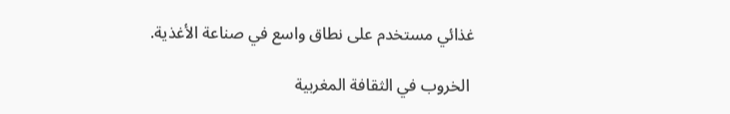غذائي مستخدم على نطاق واسع في صناعة الأغذية.

 الخروب في الثقافة المغربية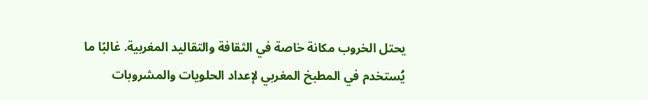يحتل الخروب مكانة خاصة في الثقافة والتقاليد المغربية. غالبًا ما يُستخدم في المطبخ المغربي لإعداد الحلويات والمشروبات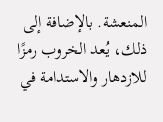المنعشة. بالإضافة إلى ذلك، يُعد الخروب رمزًا للازدهار والاستدامة في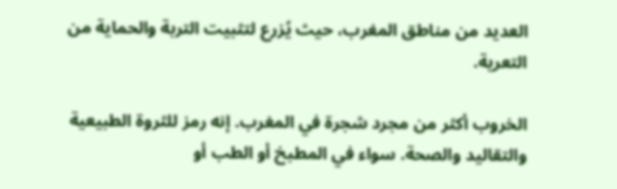العديد من مناطق المغرب، حيث يُزرع لتثبيت التربة والحماية من التعرية.

الخروب أكثر من مجرد شجرة في المغرب. إنه رمز للثروة الطبيعية والتقاليد والصحة. سواء في المطبخ أو الطب أو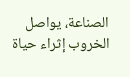الصناعة، يواصل الخروب إثراء حياة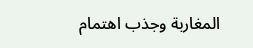المغاربة وجذب اهتمام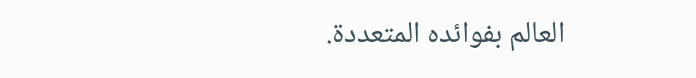العالم بفوائده المتعددة.